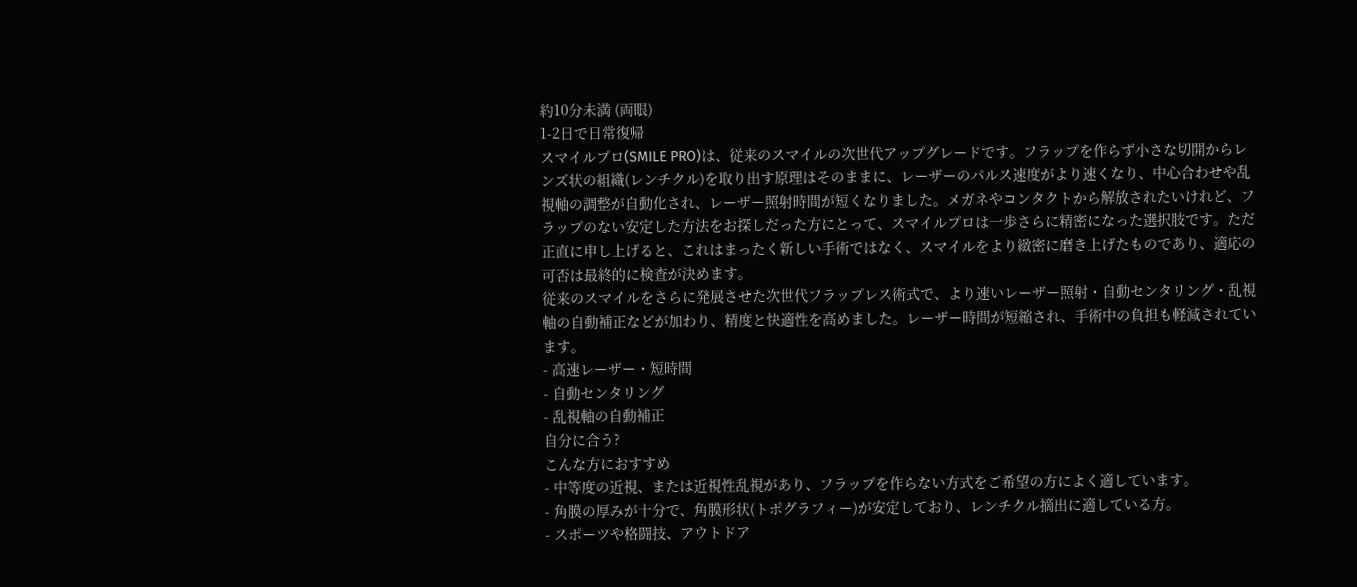約10分未満 (両眼)
1-2日で日常復帰
スマイルプロ(SMILE PRO)は、従来のスマイルの次世代アップグレードです。フラップを作らず小さな切開からレンズ状の組織(レンチクル)を取り出す原理はそのままに、レーザーのパルス速度がより速くなり、中心合わせや乱視軸の調整が自動化され、レーザー照射時間が短くなりました。メガネやコンタクトから解放されたいけれど、フラップのない安定した方法をお探しだった方にとって、スマイルプロは一歩さらに精密になった選択肢です。ただ正直に申し上げると、これはまったく新しい手術ではなく、スマイルをより緻密に磨き上げたものであり、適応の可否は最終的に検査が決めます。
従来のスマイルをさらに発展させた次世代フラップレス術式で、より速いレーザー照射・自動センタリング・乱視軸の自動補正などが加わり、精度と快適性を高めました。レーザー時間が短縮され、手術中の負担も軽減されています。
- 高速レーザー・短時間
- 自動センタリング
- 乱視軸の自動補正
自分に合う?
こんな方におすすめ
- 中等度の近視、または近視性乱視があり、フラップを作らない方式をご希望の方によく適しています。
- 角膜の厚みが十分で、角膜形状(トポグラフィー)が安定しており、レンチクル摘出に適している方。
- スポーツや格闘技、アウトドア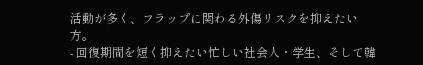活動が多く、フラップに関わる外傷リスクを抑えたい方。
- 回復期間を短く抑えたい忙しい社会人・学生、そして韓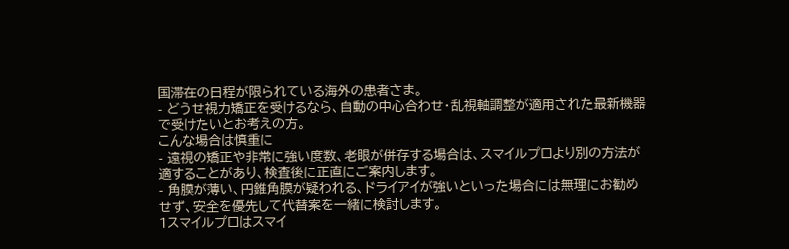国滞在の日程が限られている海外の患者さま。
- どうせ視力矯正を受けるなら、自動の中心合わせ・乱視軸調整が適用された最新機器で受けたいとお考えの方。
こんな場合は慎重に
- 遠視の矯正や非常に強い度数、老眼が併存する場合は、スマイルプロより別の方法が適することがあり、検査後に正直にご案内します。
- 角膜が薄い、円錐角膜が疑われる、ドライアイが強いといった場合には無理にお勧めせず、安全を優先して代替案を一緒に検討します。
1スマイルプロはスマイ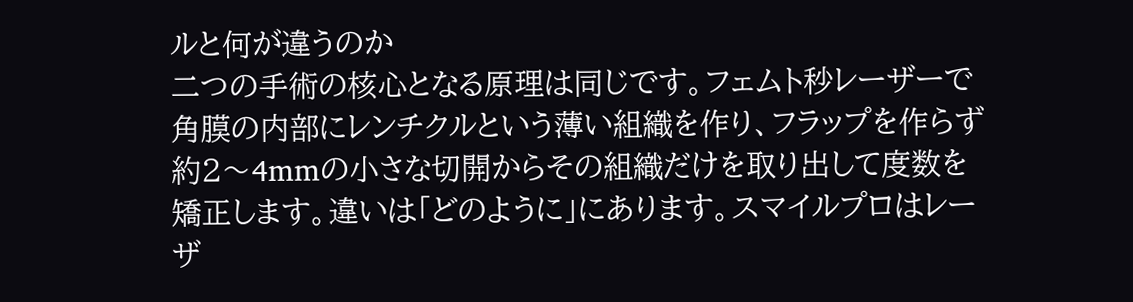ルと何が違うのか
二つの手術の核心となる原理は同じです。フェムト秒レーザーで角膜の内部にレンチクルという薄い組織を作り、フラップを作らず約2〜4mmの小さな切開からその組織だけを取り出して度数を矯正します。違いは「どのように」にあります。スマイルプロはレーザ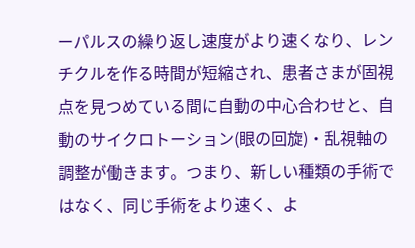ーパルスの繰り返し速度がより速くなり、レンチクルを作る時間が短縮され、患者さまが固視点を見つめている間に自動の中心合わせと、自動のサイクロトーション(眼の回旋)・乱視軸の調整が働きます。つまり、新しい種類の手術ではなく、同じ手術をより速く、よ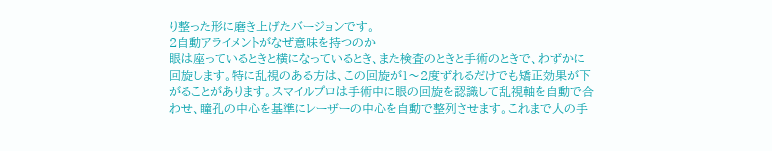り整った形に磨き上げたバージョンです。
2自動アライメントがなぜ意味を持つのか
眼は座っているときと横になっているとき、また検査のときと手術のときで、わずかに回旋します。特に乱視のある方は、この回旋が1〜2度ずれるだけでも矯正効果が下がることがあります。スマイルプロは手術中に眼の回旋を認識して乱視軸を自動で合わせ、瞳孔の中心を基準にレーザーの中心を自動で整列させます。これまで人の手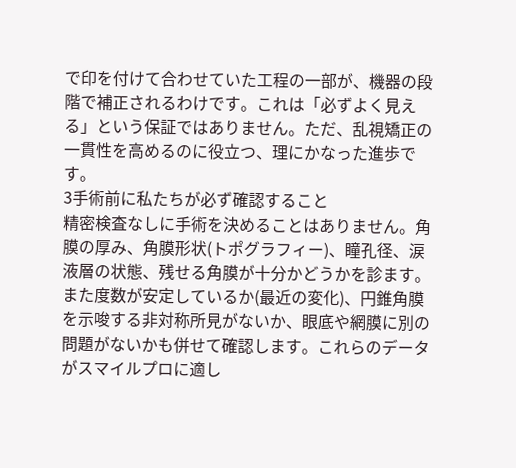で印を付けて合わせていた工程の一部が、機器の段階で補正されるわけです。これは「必ずよく見える」という保証ではありません。ただ、乱視矯正の一貫性を高めるのに役立つ、理にかなった進歩です。
3手術前に私たちが必ず確認すること
精密検査なしに手術を決めることはありません。角膜の厚み、角膜形状(トポグラフィー)、瞳孔径、涙液層の状態、残せる角膜が十分かどうかを診ます。また度数が安定しているか(最近の変化)、円錐角膜を示唆する非対称所見がないか、眼底や網膜に別の問題がないかも併せて確認します。これらのデータがスマイルプロに適し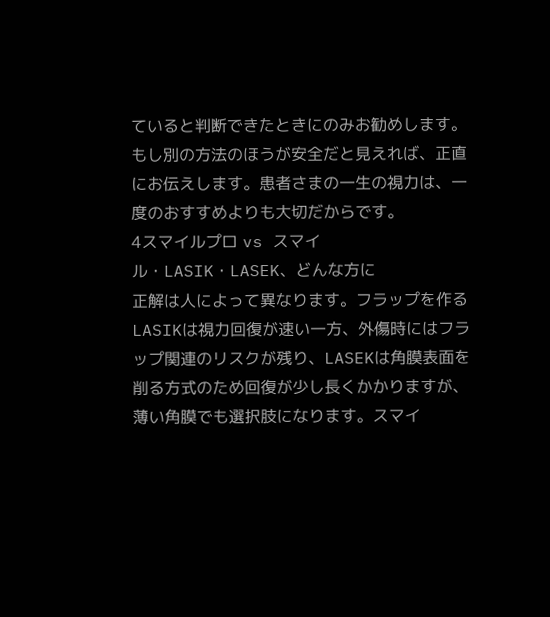ていると判断できたときにのみお勧めします。もし別の方法のほうが安全だと見えれば、正直にお伝えします。患者さまの一生の視力は、一度のおすすめよりも大切だからです。
4スマイルプロ vs スマイル・LASIK・LASEK、どんな方に
正解は人によって異なります。フラップを作るLASIKは視力回復が速い一方、外傷時にはフラップ関連のリスクが残り、LASEKは角膜表面を削る方式のため回復が少し長くかかりますが、薄い角膜でも選択肢になります。スマイ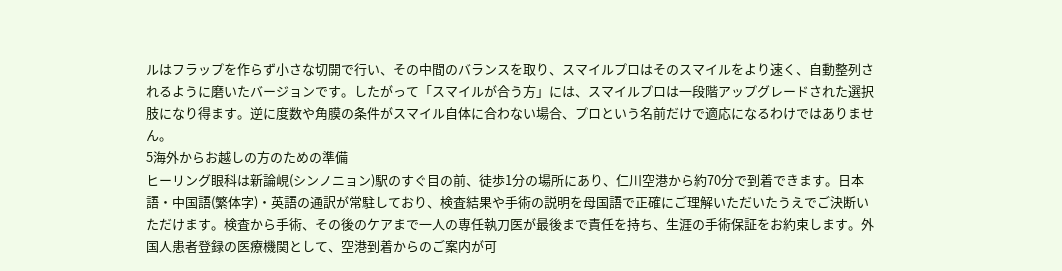ルはフラップを作らず小さな切開で行い、その中間のバランスを取り、スマイルプロはそのスマイルをより速く、自動整列されるように磨いたバージョンです。したがって「スマイルが合う方」には、スマイルプロは一段階アップグレードされた選択肢になり得ます。逆に度数や角膜の条件がスマイル自体に合わない場合、プロという名前だけで適応になるわけではありません。
5海外からお越しの方のための準備
ヒーリング眼科は新論峴(シンノニョン)駅のすぐ目の前、徒歩1分の場所にあり、仁川空港から約70分で到着できます。日本語・中国語(繁体字)・英語の通訳が常駐しており、検査結果や手術の説明を母国語で正確にご理解いただいたうえでご決断いただけます。検査から手術、その後のケアまで一人の専任執刀医が最後まで責任を持ち、生涯の手術保証をお約束します。外国人患者登録の医療機関として、空港到着からのご案内が可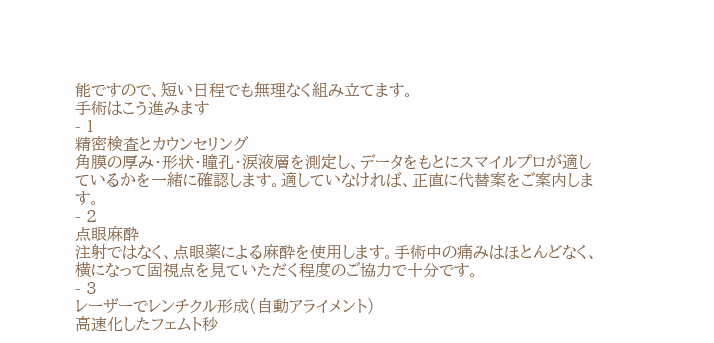能ですので、短い日程でも無理なく組み立てます。
手術はこう進みます
- 1
精密検査とカウンセリング
角膜の厚み・形状・瞳孔・涙液層を測定し、データをもとにスマイルプロが適しているかを一緒に確認します。適していなければ、正直に代替案をご案内します。
- 2
点眼麻酔
注射ではなく、点眼薬による麻酔を使用します。手術中の痛みはほとんどなく、横になって固視点を見ていただく程度のご協力で十分です。
- 3
レーザーでレンチクル形成(自動アライメント)
高速化したフェムト秒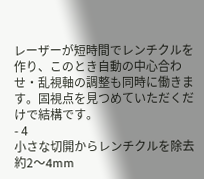レーザーが短時間でレンチクルを作り、このとき自動の中心合わせ・乱視軸の調整も同時に働きます。固視点を見つめていただくだけで結構です。
- 4
小さな切開からレンチクルを除去
約2〜4mm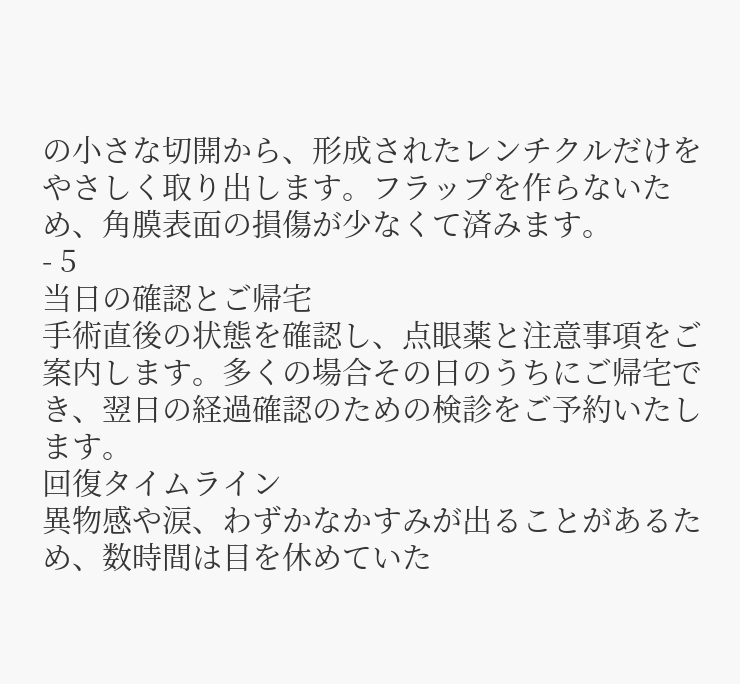の小さな切開から、形成されたレンチクルだけをやさしく取り出します。フラップを作らないため、角膜表面の損傷が少なくて済みます。
- 5
当日の確認とご帰宅
手術直後の状態を確認し、点眼薬と注意事項をご案内します。多くの場合その日のうちにご帰宅でき、翌日の経過確認のための検診をご予約いたします。
回復タイムライン
異物感や涙、わずかなかすみが出ることがあるため、数時間は目を休めていた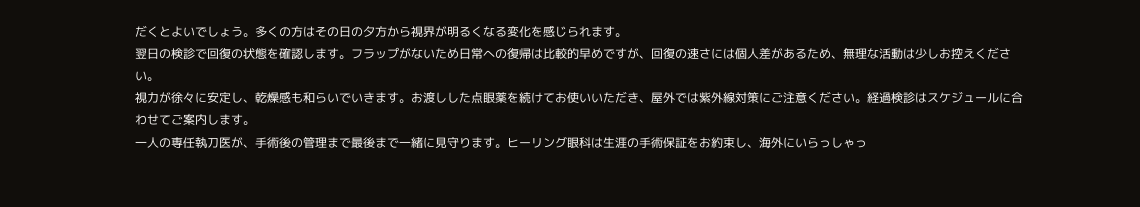だくとよいでしょう。多くの方はその日の夕方から視界が明るくなる変化を感じられます。
翌日の検診で回復の状態を確認します。フラップがないため日常への復帰は比較的早めですが、回復の速さには個人差があるため、無理な活動は少しお控えください。
視力が徐々に安定し、乾燥感も和らいでいきます。お渡しした点眼薬を続けてお使いいただき、屋外では紫外線対策にご注意ください。経過検診はスケジュールに合わせてご案内します。
一人の専任執刀医が、手術後の管理まで最後まで一緒に見守ります。ヒーリング眼科は生涯の手術保証をお約束し、海外にいらっしゃっ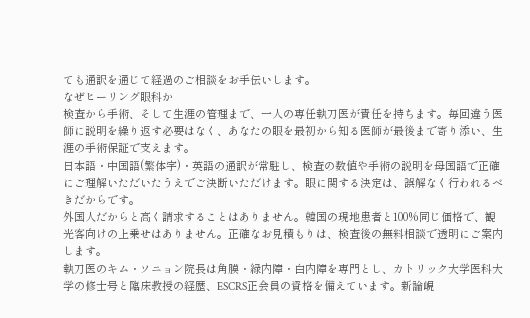ても通訳を通じて経過のご相談をお手伝いします。
なぜヒーリング眼科か
検査から手術、そして生涯の管理まで、一人の専任執刀医が責任を持ちます。毎回違う医師に説明を繰り返す必要はなく、あなたの眼を最初から知る医師が最後まで寄り添い、生涯の手術保証で支えます。
日本語・中国語(繁体字)・英語の通訳が常駐し、検査の数値や手術の説明を母国語で正確にご理解いただいたうえでご決断いただけます。眼に関する決定は、誤解なく行われるべきだからです。
外国人だからと高く請求することはありません。韓国の現地患者と100%同じ価格で、観光客向けの上乗せはありません。正確なお見積もりは、検査後の無料相談で透明にご案内します。
執刀医のキム・ソニョン院長は角膜・緑内障・白内障を専門とし、カトリック大学医科大学の修士号と臨床教授の経歴、ESCRS正会員の資格を備えています。新論峴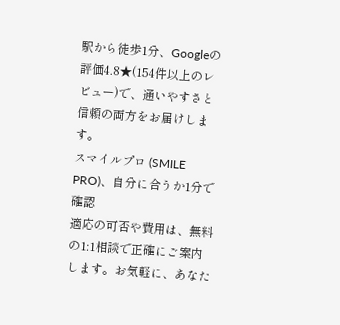駅から徒歩1分、Googleの評価4.8★(154件以上のレビュー)で、通いやすさと信頼の両方をお届けします。
スマイルプロ (SMILE PRO)、自分に合うか1分で確認
適応の可否や費用は、無料の1:1相談で正確にご案内します。お気軽に、あなた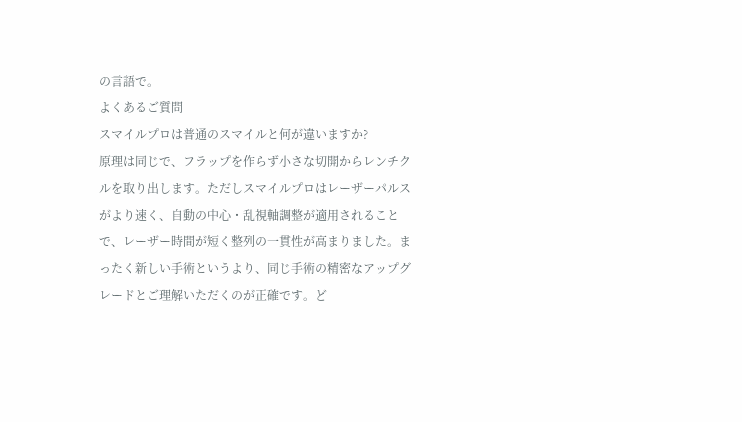の言語で。
よくあるご質問
スマイルプロは普通のスマイルと何が違いますか?
原理は同じで、フラップを作らず小さな切開からレンチクルを取り出します。ただしスマイルプロはレーザーパルスがより速く、自動の中心・乱視軸調整が適用されることで、レーザー時間が短く整列の一貫性が高まりました。まったく新しい手術というより、同じ手術の精密なアップグレードとご理解いただくのが正確です。ど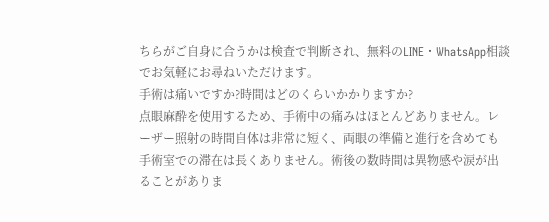ちらがご自身に合うかは検査で判断され、無料のLINE・WhatsApp相談でお気軽にお尋ねいただけます。
手術は痛いですか?時間はどのくらいかかりますか?
点眼麻酔を使用するため、手術中の痛みはほとんどありません。レーザー照射の時間自体は非常に短く、両眼の準備と進行を含めても手術室での滞在は長くありません。術後の数時間は異物感や涙が出ることがありま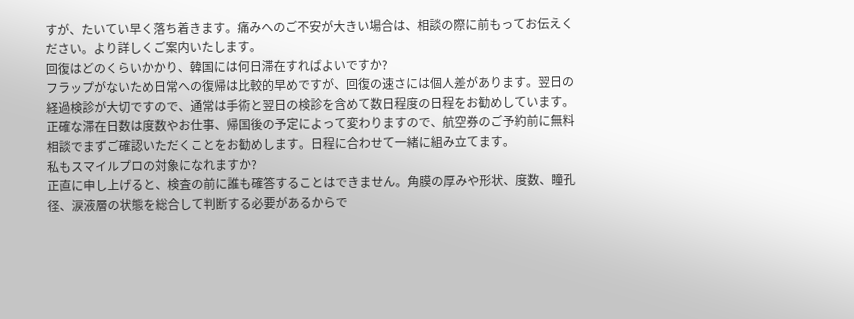すが、たいてい早く落ち着きます。痛みへのご不安が大きい場合は、相談の際に前もってお伝えください。より詳しくご案内いたします。
回復はどのくらいかかり、韓国には何日滞在すればよいですか?
フラップがないため日常への復帰は比較的早めですが、回復の速さには個人差があります。翌日の経過検診が大切ですので、通常は手術と翌日の検診を含めて数日程度の日程をお勧めしています。正確な滞在日数は度数やお仕事、帰国後の予定によって変わりますので、航空券のご予約前に無料相談でまずご確認いただくことをお勧めします。日程に合わせて一緒に組み立てます。
私もスマイルプロの対象になれますか?
正直に申し上げると、検査の前に誰も確答することはできません。角膜の厚みや形状、度数、瞳孔径、涙液層の状態を総合して判断する必要があるからで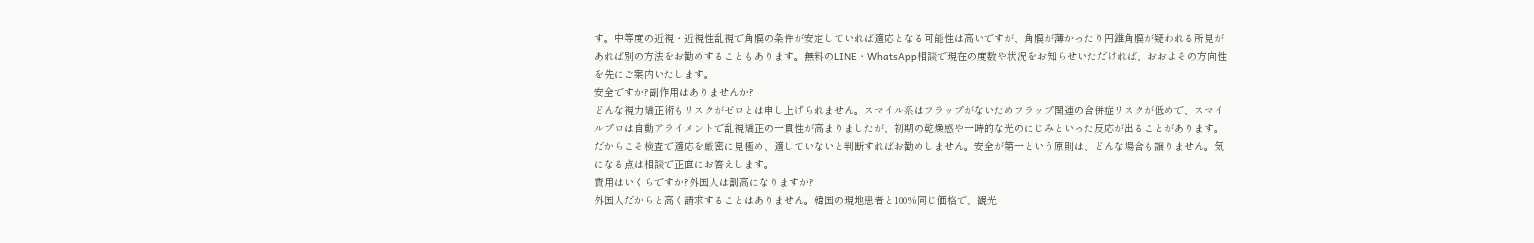す。中等度の近視・近視性乱視で角膜の条件が安定していれば適応となる可能性は高いですが、角膜が薄かったり円錐角膜が疑われる所見があれば別の方法をお勧めすることもあります。無料のLINE・WhatsApp相談で現在の度数や状況をお知らせいただければ、おおよその方向性を先にご案内いたします。
安全ですか?副作用はありませんか?
どんな視力矯正術もリスクがゼロとは申し上げられません。スマイル系はフラップがないためフラップ関連の合併症リスクが低めで、スマイルプロは自動アライメントで乱視矯正の一貫性が高まりましたが、初期の乾燥感や一時的な光のにじみといった反応が出ることがあります。だからこそ検査で適応を厳密に見極め、適していないと判断すればお勧めしません。安全が第一という原則は、どんな場合も譲りません。気になる点は相談で正直にお答えします。
費用はいくらですか?外国人は割高になりますか?
外国人だからと高く請求することはありません。韓国の現地患者と100%同じ価格で、観光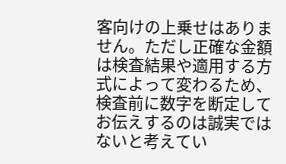客向けの上乗せはありません。ただし正確な金額は検査結果や適用する方式によって変わるため、検査前に数字を断定してお伝えするのは誠実ではないと考えてい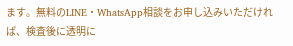ます。無料のLINE・WhatsApp相談をお申し込みいただければ、検査後に透明に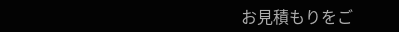お見積もりをご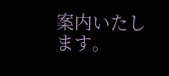案内いたします。